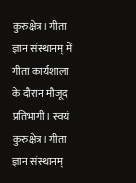कुरुक्षेत्र। गीता ज्ञान संस्थानम् में गीता कार्यशाला के दौरान मौजूद प्रतिभागी। स्वयं
कुरुक्षेत्र। गीता ज्ञान संस्थानम्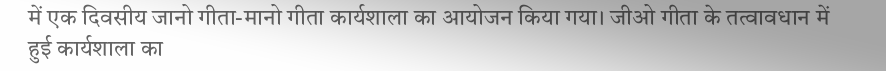में एक दिवसीय जानो गीता-मानो गीता कार्यशाला का आयोजन किया गया। जीओ गीता के तत्वावधान में हुई कार्यशाला का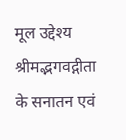मूल उद्देश्य श्रीमद्भगवद्गीता के सनातन एवं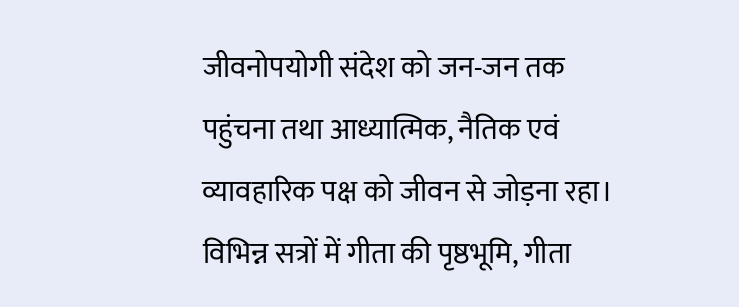जीवनोपयोगी संदेश को जन-जन तक पहुंचना तथा आध्यात्मिक, नैतिक एवं व्यावहारिक पक्ष को जीवन से जोड़ना रहा। विभिन्न सत्रों में गीता की पृष्ठभूमि, गीता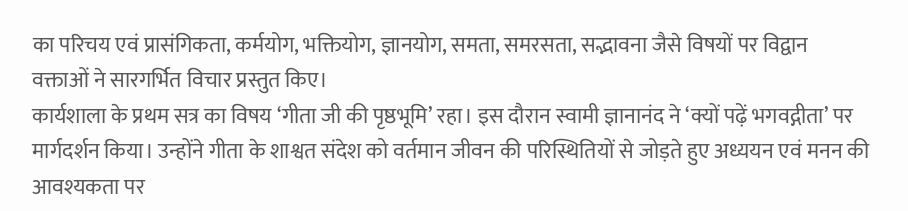का परिचय एवं प्रासंगिकता, कर्मयोग, भक्तियोग, ज्ञानयोग, समता, समरसता, सद्भावना जैसे विषयों पर विद्वान वक्ताओं ने सारगर्भित विचार प्रस्तुत किए।
कार्यशाला के प्रथम सत्र का विषय ‘गीता जी की पृष्ठभूमि’ रहा। इस दौरान स्वामी ज्ञानानंद ने ‘क्यों पढ़ें भगवद्गीता’ पर मार्गदर्शन किया। उन्होंने गीता के शाश्वत संदेश को वर्तमान जीवन की परिस्थितियों से जोड़ते हुए अध्ययन एवं मनन की आवश्यकता पर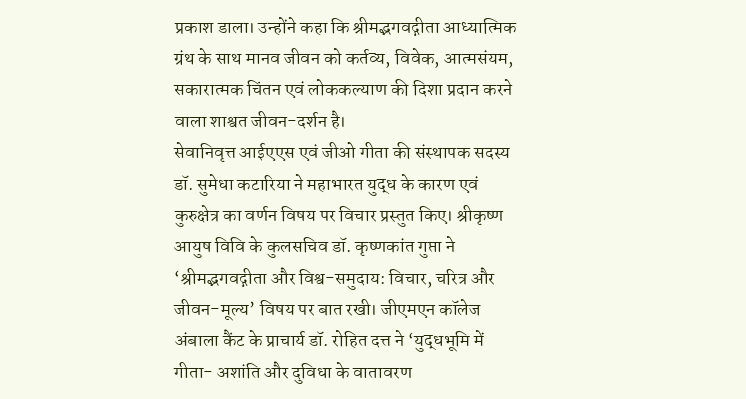प्रकाश डाला। उन्होंने कहा कि श्रीमद्भगवद्गीता आध्यात्मिक ग्रंथ के साथ मानव जीवन को कर्तव्य, विवेक, आत्मसंयम, सकारात्मक चिंतन एवं लोककल्याण की दिशा प्रदान करने वाला शाश्वत जीवन-दर्शन है।
सेवानिवृत्त आईएएस एवं जीओ गीता की संस्थापक सदस्य डॉ. सुमेधा कटारिया ने महाभारत युद्ध के कारण एवं कुरुक्षेत्र का वर्णन विषय पर विचार प्रस्तुत किए। श्रीकृष्ण आयुष विवि के कुलसचिव डॉ. कृष्णकांत गुप्ता ने ‘श्रीमद्भगवद्गीता और विश्व-समुदाय: विचार, चरित्र और जीवन-मूल्य’ विषय पर बात रखी। जीएमएन कॉलेज अंबाला कैंट के प्राचार्य डॉ. रोहित दत्त ने ‘युद्धभूमि में गीता- अशांति और दुविधा के वातावरण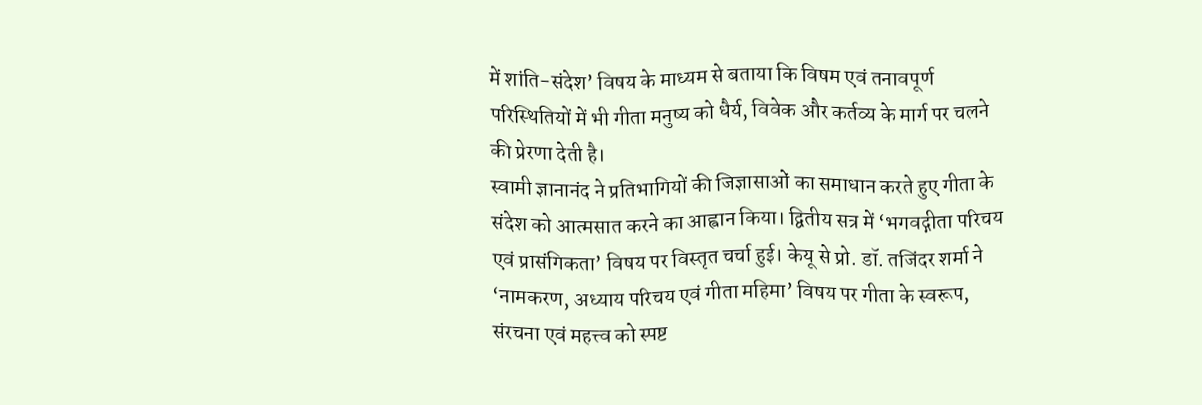में शांति-संदेश’ विषय के माध्यम से बताया कि विषम एवं तनावपूर्ण परिस्थितियों में भी गीता मनुष्य को धैर्य, विवेक और कर्तव्य के मार्ग पर चलने की प्रेरणा देती है।
स्वामी ज्ञानानंद ने प्रतिभागियों की जिज्ञासाओं का समाधान करते हुए गीता के संदेश को आत्मसात करने का आह्वान किया। द्वितीय सत्र में ‘भगवद्गीता परिचय एवं प्रासंगिकता’ विषय पर विस्तृत चर्चा हुई। केयू से प्रो. डॉ. तजिंदर शर्मा ने ‘नामकरण, अध्याय परिचय एवं गीता महिमा’ विषय पर गीता के स्वरूप, संरचना एवं महत्त्व को स्पष्ट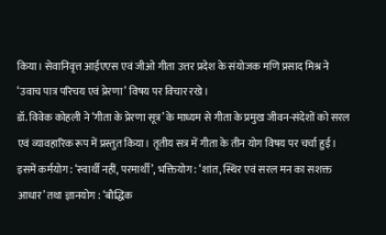किया। सेवानिवृत्त आईएएस एवं जीओ गीता उत्तर प्रदेश के संयोजक मणि प्रसाद मिश्र ने ‘उवाच पात्र परिचय एवं प्रेरणा’ विषय पर विचार रखे।
डॉ. विवेक कोहली ने ‘गीता के प्रेरणा सूत्र’ के माध्यम से गीता के प्रमुख जीवन-संदेशों को सरल एवं व्यावहारिक रूप में प्रस्तुत किया। तृतीय सत्र में गीता के तीन योग विषय पर चर्चा हुई। इसमें कर्मयोग : ‘स्वार्थी नहीं, परमार्थी’, भक्तियोग : ‘शांत, स्थिर एवं सरल मन का सशक्त आधार’ तथा ज्ञानयोग : ‘बौद्धिक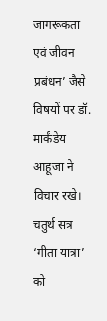जागरूकता एवं जीवन प्रबंधन’ जैसे विषयों पर डॉ. मार्कंडेय आहूजा ने विचार रखे। चतुर्थ सत्र ‘गीता यात्रा’ को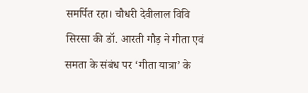समर्पित रहा। चौधरी देवीलाल विवि सिरसा की डॉ. आरती गौड़ ने गीता एवं समता के संबंध पर ‘गीता यात्रा’ के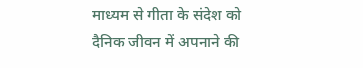माध्यम से गीता के संदेश को दैनिक जीवन में अपनाने की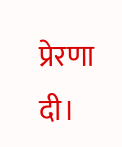प्रेरणा दी।